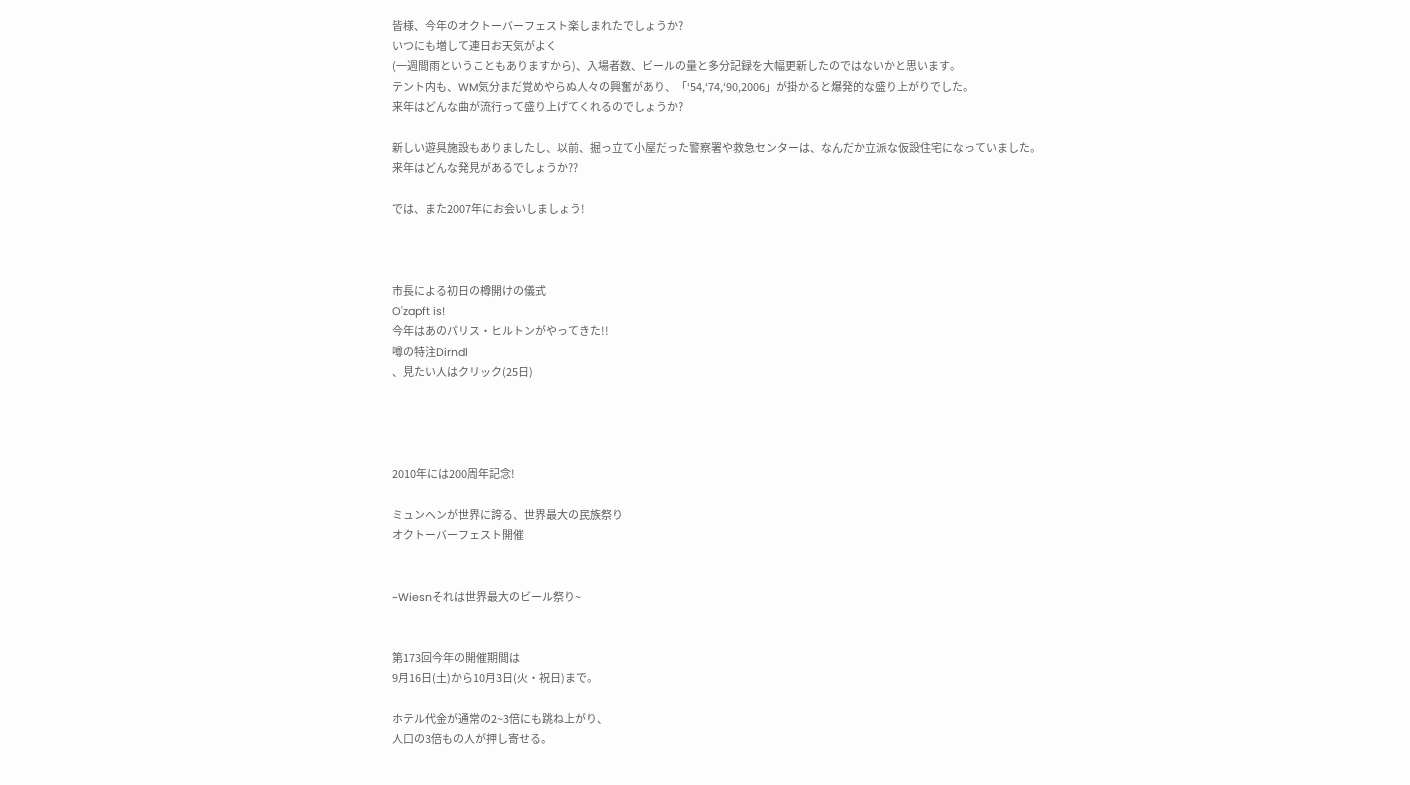皆様、今年のオクトーバーフェスト楽しまれたでしょうか?
いつにも増して連日お天気がよく
(一週間雨ということもありますから)、入場者数、ビールの量と多分記録を大幅更新したのではないかと思います。
テント内も、WM気分まだ覚めやらぬ人々の興奮があり、「‘54,‘74,‘90,2006」が掛かると爆発的な盛り上がりでした。
来年はどんな曲が流行って盛り上げてくれるのでしょうか?

新しい遊具施設もありましたし、以前、掘っ立て小屋だった警察署や救急センターは、なんだか立派な仮設住宅になっていました。
来年はどんな発見があるでしょうか??

では、また2007年にお会いしましょう!



市長による初日の樽開けの儀式
O'zapft is!
今年はあのパリス・ヒルトンがやってきた!!
噂の特注Dirndl
、見たい人はクリック(25日)




2010年には200周年記念!

ミュンヘンが世界に誇る、世界最大の民族祭り
オクトーバーフェスト開催


~Wiesnそれは世界最大のビール祭り~


第173回今年の開催期間は
9月16日(土)から10月3日(火・祝日)まで。

ホテル代金が通常の2~3倍にも跳ね上がり、
人口の3倍もの人が押し寄せる。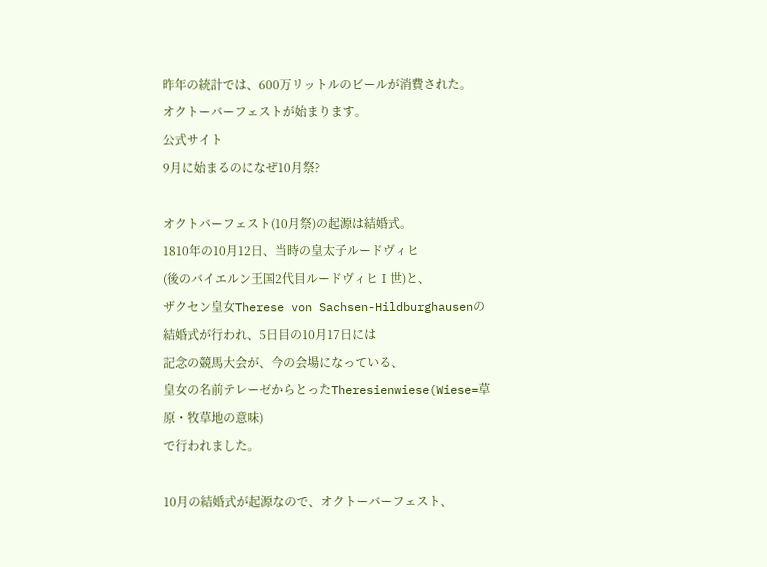昨年の統計では、600万リットルのビールが消費された。
オクトーバーフェストが始まります。
公式サイト
9月に始まるのになぜ10月祭?

オクトバーフェスト(10月祭)の起源は結婚式。
1810年の10月12日、当時の皇太子ルードヴィヒ
(後のバイエルン王国2代目ルードヴィヒⅠ世)と、
ザクセン皇女Therese von Sachsen-Hildburghausenの
結婚式が行われ、5日目の10月17日には
記念の競馬大会が、今の会場になっている、
皇女の名前テレーゼからとったTheresienwiese(Wiese=草原・牧草地の意味)
で行われました。

10月の結婚式が起源なので、オクトーバーフェスト、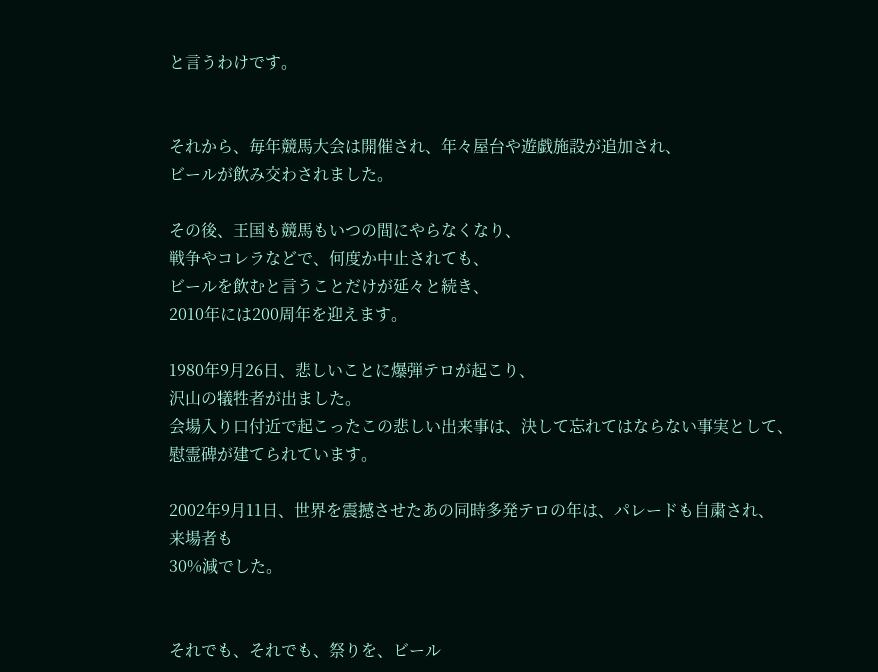と言うわけです。


それから、毎年競馬大会は開催され、年々屋台や遊戯施設が追加され、
ビールが飲み交わされました。

その後、王国も競馬もいつの間にやらなくなり、
戦争やコレラなどで、何度か中止されても、
ビールを飲むと言うことだけが延々と続き、
2010年には200周年を迎えます。

1980年9月26日、悲しいことに爆弾テロが起こり、
沢山の犠牲者が出ました。
会場入り口付近で起こったこの悲しい出来事は、決して忘れてはならない事実として、
慰霊碑が建てられています。

2002年9月11日、世界を震撼させたあの同時多発テロの年は、パレードも自粛され、
来場者も
30%減でした。


それでも、それでも、祭りを、ビール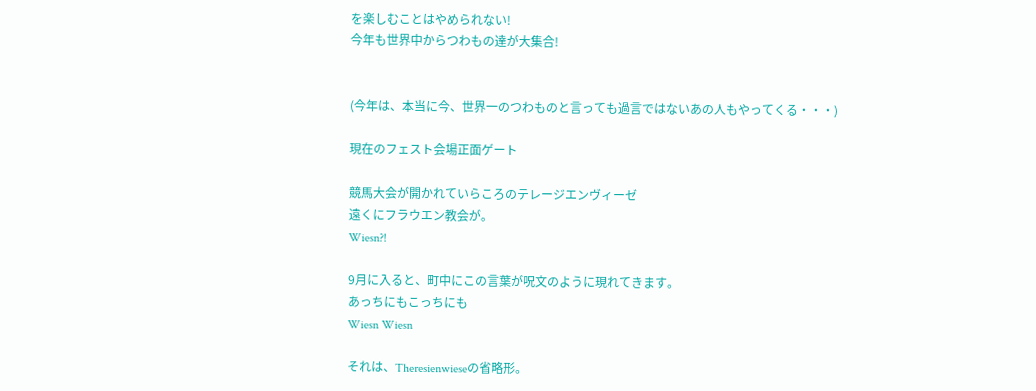を楽しむことはやめられない!
今年も世界中からつわもの達が大集合!


(今年は、本当に今、世界一のつわものと言っても過言ではないあの人もやってくる・・・)

現在のフェスト会場正面ゲート

競馬大会が開かれていらころのテレージエンヴィーゼ
遠くにフラウエン教会が。
Wiesn?!

9月に入ると、町中にこの言葉が呪文のように現れてきます。
あっちにもこっちにも
Wiesn Wiesn

それは、Theresienwieseの省略形。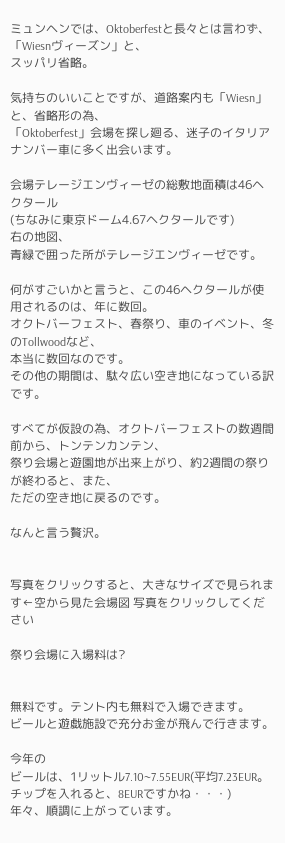ミュンヘンでは、Oktoberfestと長々とは言わず、「Wiesnヴィーズン」と、
スッパリ省略。

気持ちのいいことですが、道路案内も「Wiesn」と、省略形の為、
「Oktoberfest」会場を探し廻る、迷子のイタリアナンバー車に多く出会います。

会場テレージエンヴィーゼの総敷地面積は46ヘクタール
(ちなみに東京ドーム4.67ヘクタールです)
右の地図、
青緑で囲った所がテレージエンヴィーゼです。

何がすごいかと言うと、この46ヘクタールが使用されるのは、年に数回。
オクトバーフェスト、春祭り、車のイベント、冬のTollwoodなど、
本当に数回なのです。
その他の期間は、駄々広い空き地になっている訳です。

すべてが仮設の為、オクトバーフェストの数週間前から、トンテンカンテン、
祭り会場と遊園地が出来上がり、約2週間の祭りが終わると、また、
ただの空き地に戻るのです。

なんと言う贅沢。


写真をクリックすると、大きなサイズで見られます←空から見た会場図 写真をクリックしてください

祭り会場に入場料は?


無料です。テント内も無料で入場できます。
ビールと遊戯施設で充分お金が飛んで行きます。

今年の
ビールは、1リットル7.10~7.55EUR(平均7.23EUR。チップを入れると、8EURですかね・・・)
年々、順調に上がっています。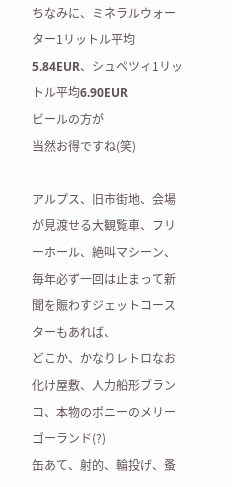ちなみに、ミネラルウォーター1リットル平均5.84EUR、シュペツィ1リットル平均6.90EUR
ビールの方が
当然お得ですね(笑)

アルプス、旧市街地、会場が見渡せる大観覧車、フリーホール、絶叫マシーン、
毎年必ず一回は止まって新聞を賑わすジェットコースターもあれば、
どこか、かなりレトロなお化け屋敷、人力船形ブランコ、本物のポニーのメリーゴーランド(?)
缶あて、射的、輪投げ、蚤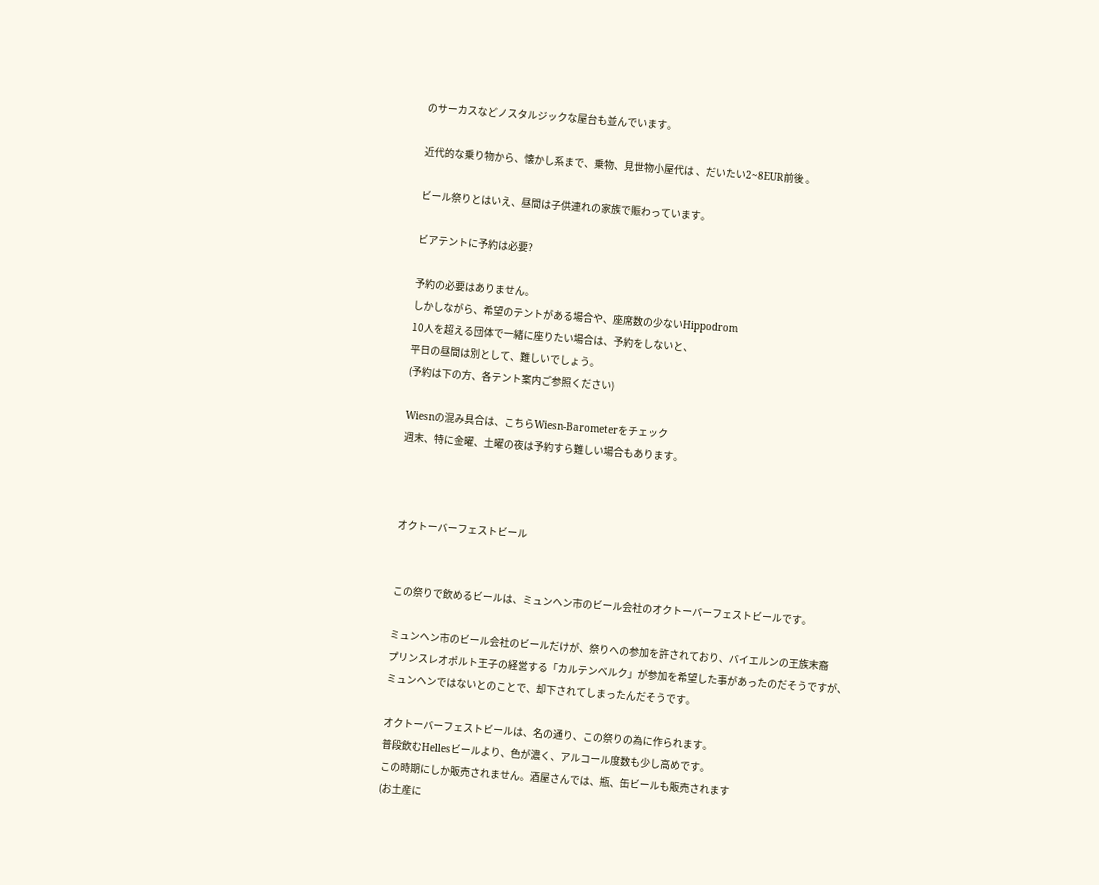のサーカスなどノスタルジックな屋台も並んでいます。

近代的な乗り物から、懐かし系まで、乗物、見世物小屋代は 、だいたい2~8EUR前後 。

ビール祭りとはいえ、昼間は子供連れの家族で賑わっています。

ビアテントに予約は必要?

予約の必要はありません。
しかしながら、希望のテントがある場合や、座席数の少ないHippodrom
10人を超える団体で一緒に座りたい場合は、予約をしないと、
平日の昼間は別として、難しいでしょう。
(予約は下の方、各テント案内ご参照ください)

Wiesnの混み具合は、こちらWiesn-Barometerをチェック
週末、特に金曜、土曜の夜は予約すら難しい場合もあります。



オクトーバーフェストビール


この祭りで飲めるビールは、ミュンヘン市のビール会社のオクトーバーフェストビールです。

ミュンヘン市のビール会社のビールだけが、祭りへの参加を許されており、バイエルンの王族末裔
プリンスレオポルト王子の経営する「カルテンベルク」が参加を希望した事があったのだそうですが、
ミュンヘンではないとのことで、却下されてしまったんだそうです。

オクトーバーフェストビールは、名の通り、この祭りの為に作られます。
普段飲むHellesビールより、色が濃く、アルコール度数も少し高めです。
この時期にしか販売されません。酒屋さんでは、瓶、缶ビールも販売されます
(お土産に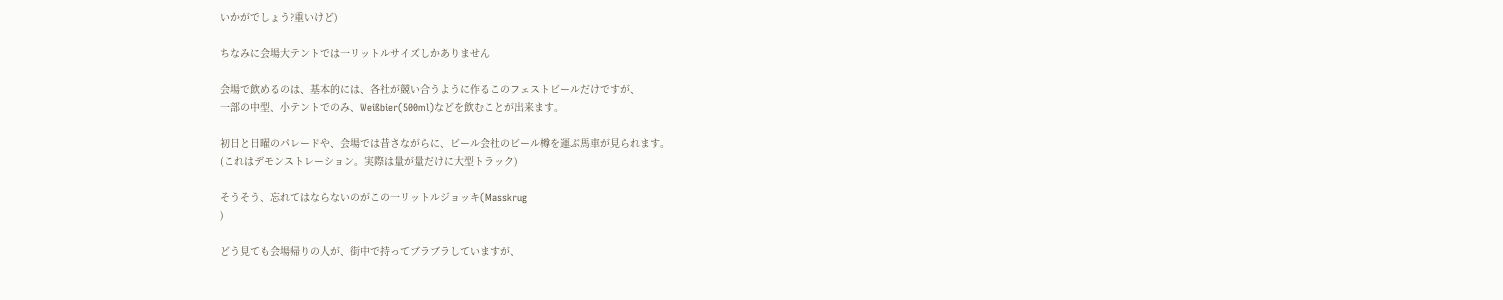いかがでしょう?重いけど)

ちなみに会場大テントでは一リットルサイズしかありません

会場で飲めるのは、基本的には、各社が競い合うように作るこのフェストビールだけですが、
一部の中型、小テントでのみ、Weißbier(500ml)などを飲むことが出来ます。

初日と日曜のパレードや、会場では昔さながらに、ビール会社のビール樽を運ぶ馬車が見られます。
(これはデモンストレーション。実際は量が量だけに大型トラック)

そうそう、忘れてはならないのがこの一リットルジョッキ(Masskrug
)

どう見ても会場帰りの人が、街中で持ってブラブラしていますが、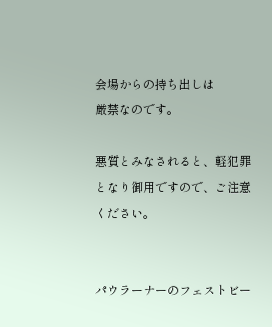会場からの持ち出しは
厳禁なのです。

悪質とみなされると、軽犯罪となり御用ですので、ご注意ください。


パウラーナーのフェストビー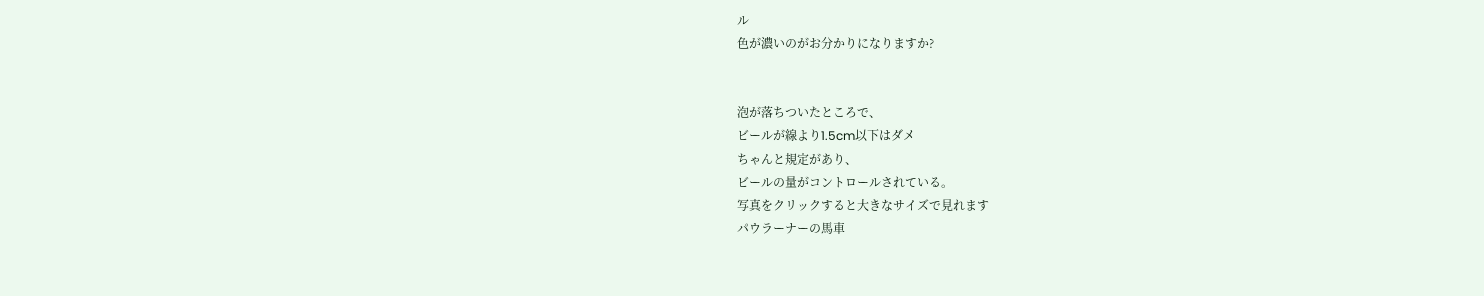ル
色が濃いのがお分かりになりますか?


泡が落ちついたところで、
ビールが線より1.5cm以下はダメ
ちゃんと規定があり、
ビールの量がコントロールされている。
写真をクリックすると大きなサイズで見れます
パウラーナーの馬車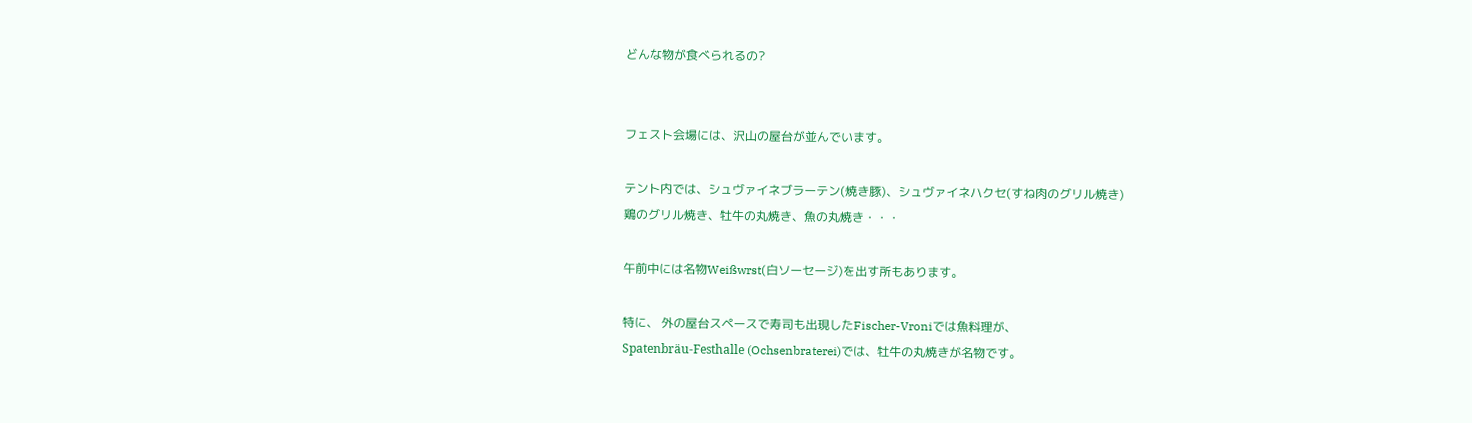どんな物が食べられるの?


フェスト会場には、沢山の屋台が並んでいます。

テント内では、シュヴァイネブラーテン(焼き豚)、シュヴァイネハクセ(すね肉のグリル焼き)
鶏のグリル焼き、牡牛の丸焼き、魚の丸焼き・・・

午前中には名物Weißwrst(白ソーセージ)を出す所もあります。

特に、 外の屋台スペースで寿司も出現したFischer-Vroniでは魚料理が、
Spatenbräu-Festhalle (Ochsenbraterei)では、牡牛の丸焼きが名物です。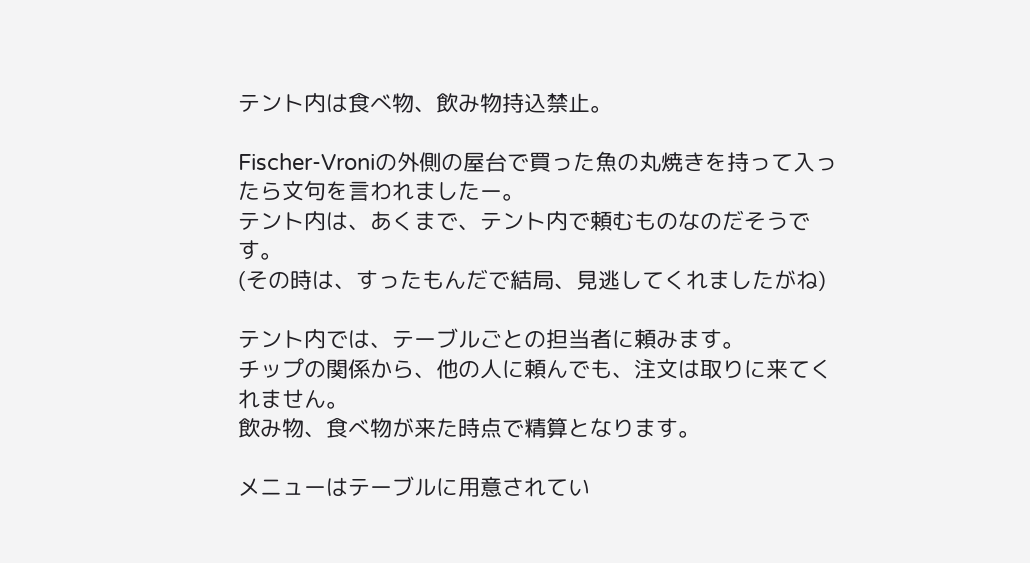テント内は食べ物、飲み物持込禁止。

Fischer-Vroniの外側の屋台で買った魚の丸焼きを持って入ったら文句を言われましたー。
テント内は、あくまで、テント内で頼むものなのだそうです。
(その時は、すったもんだで結局、見逃してくれましたがね)

テント内では、テーブルごとの担当者に頼みます。
チップの関係から、他の人に頼んでも、注文は取りに来てくれません。
飲み物、食べ物が来た時点で精算となります。

メニューはテーブルに用意されてい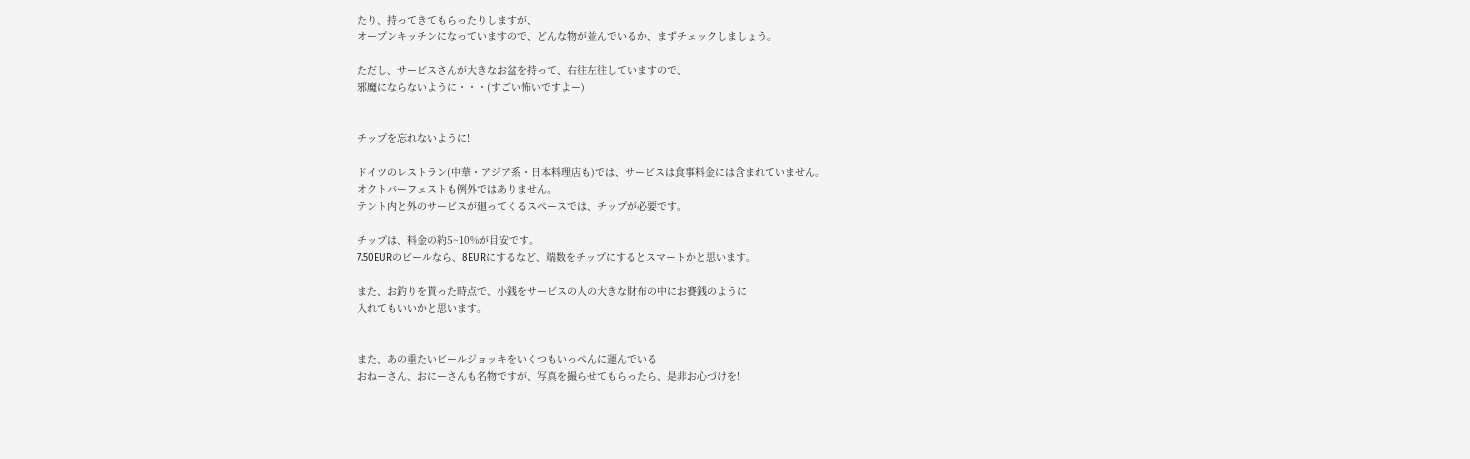たり、持ってきてもらったりしますが、
オープンキッチンになっていますので、どんな物が並んでいるか、まずチェックしましょう。

ただし、サービスさんが大きなお盆を持って、右往左往していますので、
邪魔にならないように・・・(すごい怖いですよー)


チップを忘れないように!

ドイツのレストラン(中華・アジア系・日本料理店も)では、サービスは食事料金には含まれていません。
オクトバーフェストも例外ではありません。
テント内と外のサービスが廻ってくるスペースでは、チップが必要です。

チップは、料金の約5~10%が目安です。
7.50EURのビールなら、8EURにするなど、端数をチップにするとスマートかと思います。

また、お釣りを貰った時点で、小銭をサービスの人の大きな財布の中にお賽銭のように
入れてもいいかと思います。


また、あの重たいビールジョッキをいくつもいっぺんに運んでいる
おねーさん、おにーさんも名物ですが、写真を撮らせてもらったら、是非お心づけを!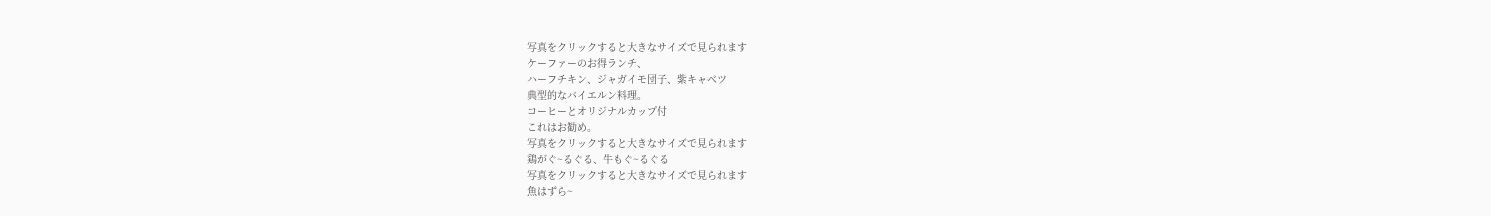写真をクリックすると大きなサイズで見られます
ケーファーのお得ランチ、
ハーフチキン、ジャガイモ団子、紫キャベツ
典型的なバイエルン料理。
コーヒーとオリジナルカップ付
これはお勧め。
写真をクリックすると大きなサイズで見られます
鶏がぐ~るぐる、牛もぐ~るぐる
写真をクリックすると大きなサイズで見られます
魚はずら~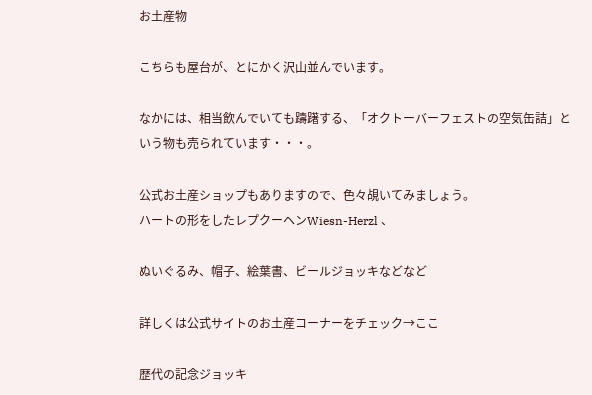お土産物

こちらも屋台が、とにかく沢山並んでいます。

なかには、相当飲んでいても躊躇する、「オクトーバーフェストの空気缶詰」という物も売られています・・・。

公式お土産ショップもありますので、色々覘いてみましょう。
ハートの形をしたレプクーヘンWiesn-Herzl 、

ぬいぐるみ、帽子、絵葉書、ビールジョッキなどなど

詳しくは公式サイトのお土産コーナーをチェック→ここ

歴代の記念ジョッキ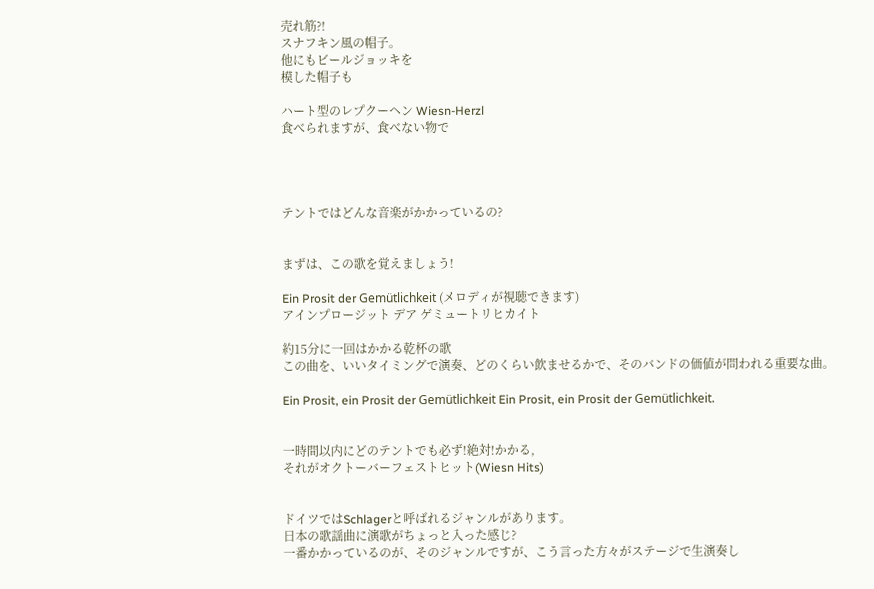売れ筋?!
スナフキン風の帽子。
他にもビールジョッキを
模した帽子も

ハート型のレプクーヘン Wiesn-Herzl
食べられますが、食べない物で




テントではどんな音楽がかかっているの?


まずは、この歌を覚えましょう!

Ein Prosit der Gemütlichkeit (メロディが視聴できます)
アインプロージット デア ゲミュートリヒカイト

約15分に一回はかかる乾杯の歌
この曲を、いいタイミングで演奏、どのくらい飲ませるかで、そのバンドの価値が問われる重要な曲。

Ein Prosit, ein Prosit der Gemütlichkeit Ein Prosit, ein Prosit der Gemütlichkeit.


一時間以内にどのテントでも必ず!絶対!かかる,
それがオクトーバーフェストヒット(Wiesn Hits)


ドイツではSchlagerと呼ばれるジャンルがあります。
日本の歌謡曲に演歌がちょっと入った感じ?
一番かかっているのが、そのジャンルですが、こう言った方々がステージで生演奏し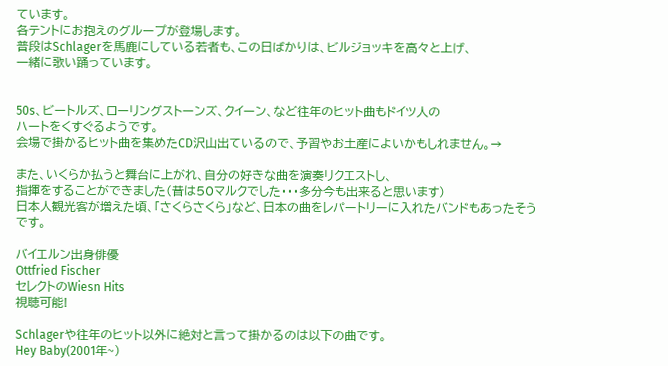ています。
各テントにお抱えのグループが登場します。
普段はSchlagerを馬鹿にしている若者も、この日ばかりは、ビルジョッキを高々と上げ、
一緒に歌い踊っています。


50s、ビートルズ、ローリングストーンズ、クイーン、など往年のヒット曲もドイツ人の
ハートをくすぐるようです。
会場で掛かるヒット曲を集めたCD沢山出ているので、予習やお土産によいかもしれません。→

また、いくらか払うと舞台に上がれ、自分の好きな曲を演奏リクエストし、
指揮をすることができました(昔は50マルクでした・・・多分今も出来ると思います)
日本人観光客が増えた頃、「さくらさくら」など、日本の曲をレパートリーに入れたバンドもあったそうです。

バイエルン出身俳優
Ottfried Fischer
セレクトのWiesn Hits
視聴可能!

Schlagerや往年のヒット以外に絶対と言って掛かるのは以下の曲です。
Hey Baby(2001年~)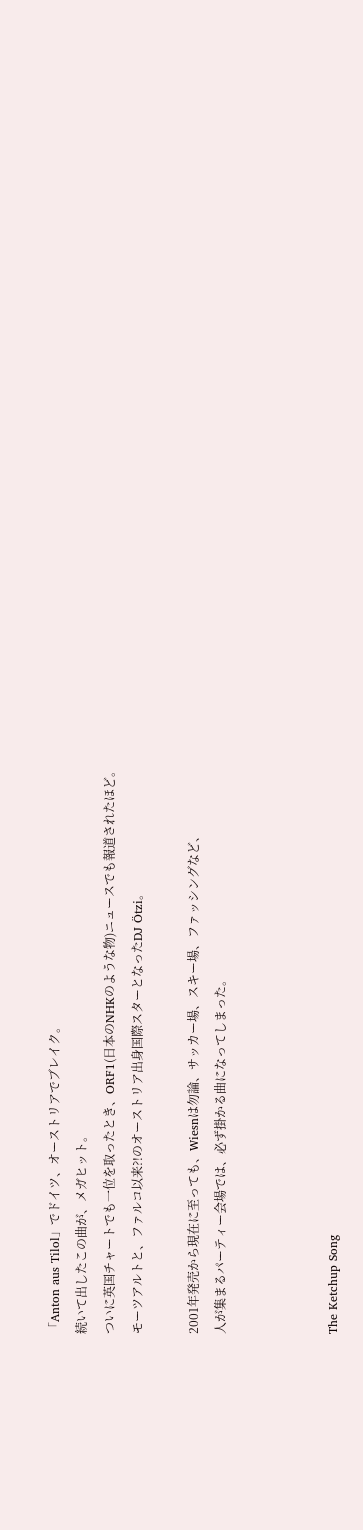「Anton aus Tilol」でドイツ、オーストリアでブレイク。
続いて出したこの曲が、メガヒット。
ついに英国チャートでも一位を取ったとき、ORF1(日本のNHKのような物)ニュースでも報道されたほど。
モーツアルトと、ファルコ以来?!のオーストリア出身国際スターとなったDJ Ötzi。

2001年発売から現在に至っても、Wiesnは勿論、サッカー場、スキー場、ファッシングなど、
人が集まるパーティー会場では、必ず掛かる曲になってしまった。



The Ketchup Song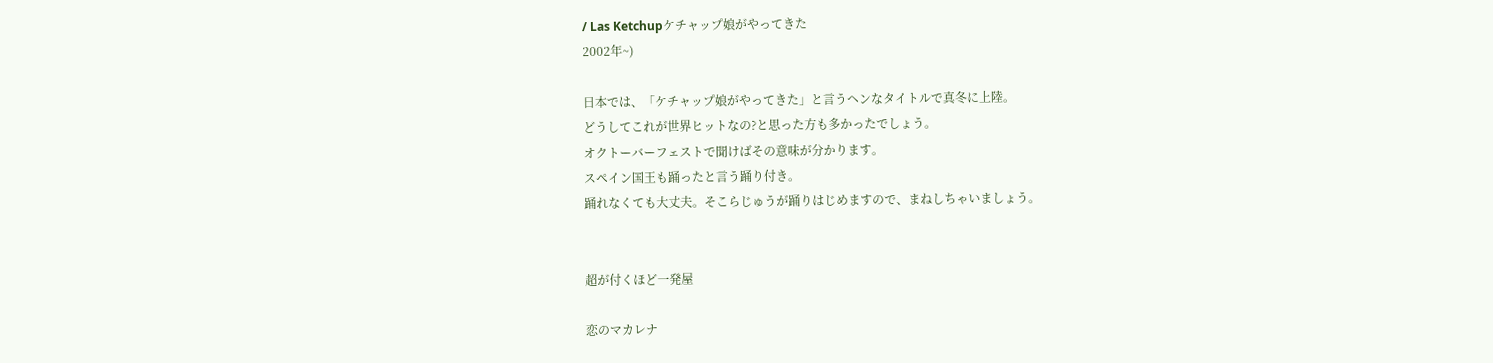/ Las Ketchupケチャップ娘がやってきた
2002年~)

日本では、「ケチャップ娘がやってきた」と言うヘンなタイトルで真冬に上陸。
どうしてこれが世界ヒットなの?と思った方も多かったでしょう。
オクトーバーフェストで聞けばその意味が分かります。
スペイン国王も踊ったと言う踊り付き。
踊れなくても大丈夫。そこらじゅうが踊りはじめますので、まねしちゃいましょう。


超が付くほど一発屋

恋のマカレナ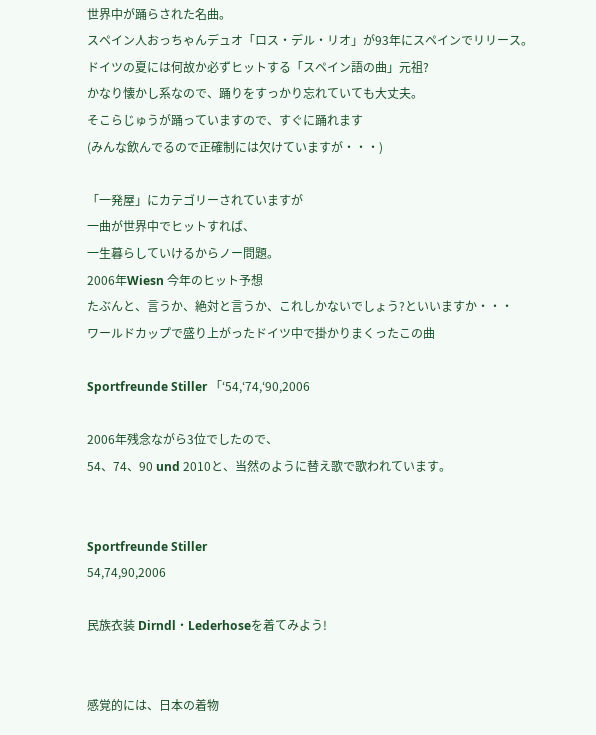世界中が踊らされた名曲。
スペイン人おっちゃんデュオ「ロス・デル・リオ」が93年にスペインでリリース。
ドイツの夏には何故か必ずヒットする「スペイン語の曲」元祖?
かなり懐かし系なので、踊りをすっかり忘れていても大丈夫。
そこらじゅうが踊っていますので、すぐに踊れます
(みんな飲んでるので正確制には欠けていますが・・・)

「一発屋」にカテゴリーされていますが
一曲が世界中でヒットすれば、
一生暮らしていけるからノー問題。
2006年Wiesn 今年のヒット予想
たぶんと、言うか、絶対と言うか、これしかないでしょう?といいますか・・・
ワールドカップで盛り上がったドイツ中で掛かりまくったこの曲

Sportfreunde Stiller 「‘54,‘74,‘90,2006

2006年残念ながら3位でしたので、
54、74、90 und 2010と、当然のように替え歌で歌われています。


Sportfreunde Stiller
54,74,90,2006

民族衣装 Dirndl・Lederhoseを着てみよう!


感覚的には、日本の着物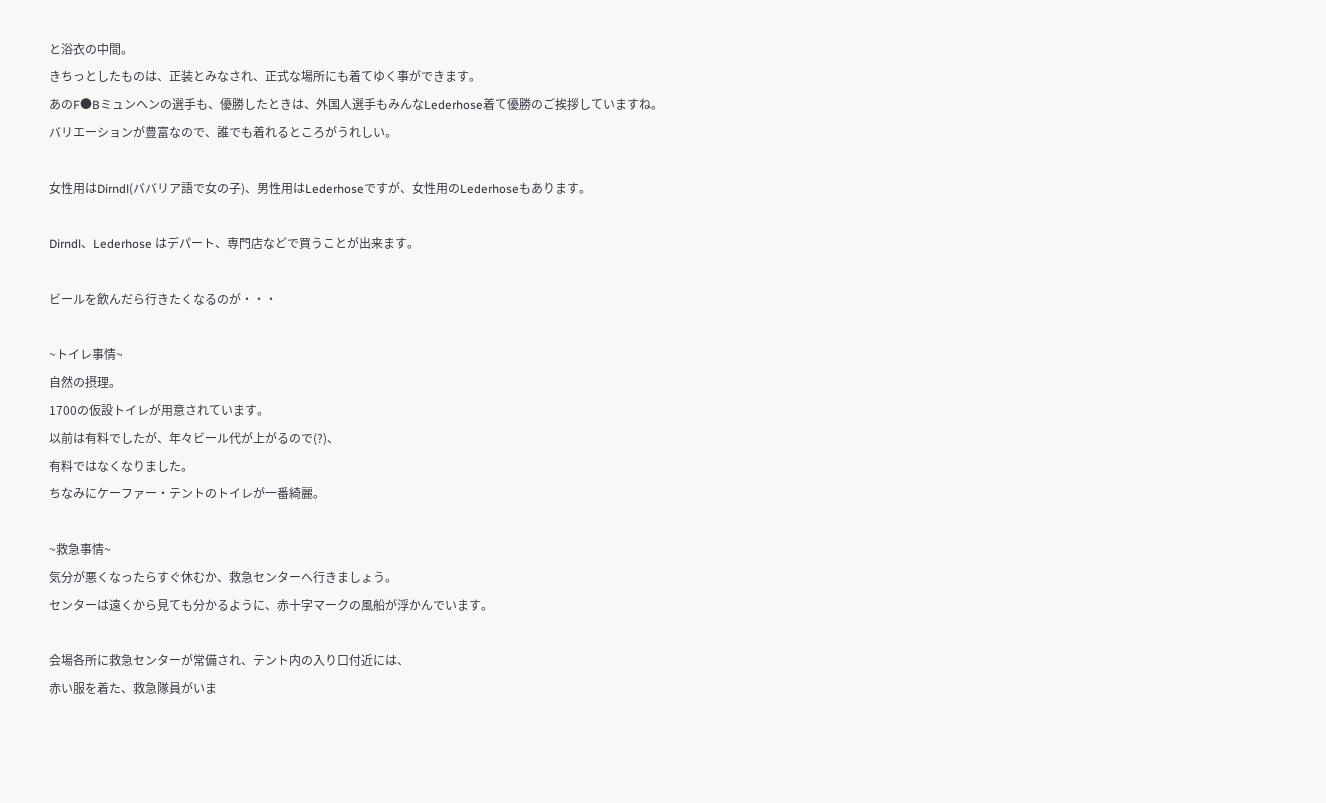と浴衣の中間。
きちっとしたものは、正装とみなされ、正式な場所にも着てゆく事ができます。
あのF●Bミュンヘンの選手も、優勝したときは、外国人選手もみんなLederhose着て優勝のご挨拶していますね。
バリエーションが豊富なので、誰でも着れるところがうれしい。

女性用はDirndl(ババリア語で女の子)、男性用はLederhoseですが、女性用のLederhoseもあります。

Dirndl、Lederhose はデパート、専門店などで買うことが出来ます。

ビールを飲んだら行きたくなるのが・・・

~トイレ事情~
自然の摂理。
1700の仮設トイレが用意されています。
以前は有料でしたが、年々ビール代が上がるので(?)、
有料ではなくなりました。
ちなみにケーファー・テントのトイレが一番綺麗。

~救急事情~
気分が悪くなったらすぐ休むか、救急センターへ行きましょう。
センターは遠くから見ても分かるように、赤十字マークの風船が浮かんでいます。

会場各所に救急センターが常備され、テント内の入り口付近には、
赤い服を着た、救急隊員がいま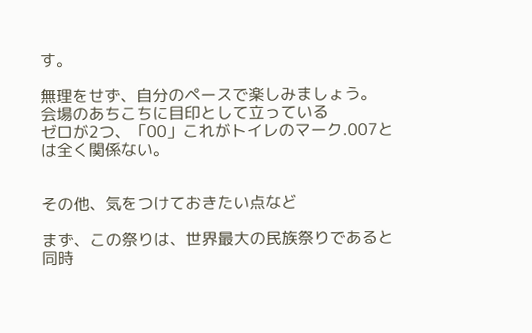す。

無理をせず、自分のペースで楽しみましょう。
会場のあちこちに目印として立っている
ゼロが2つ、「00」これがトイレのマーク.007とは全く関係ない。


その他、気をつけておきたい点など

まず、この祭りは、世界最大の民族祭りであると同時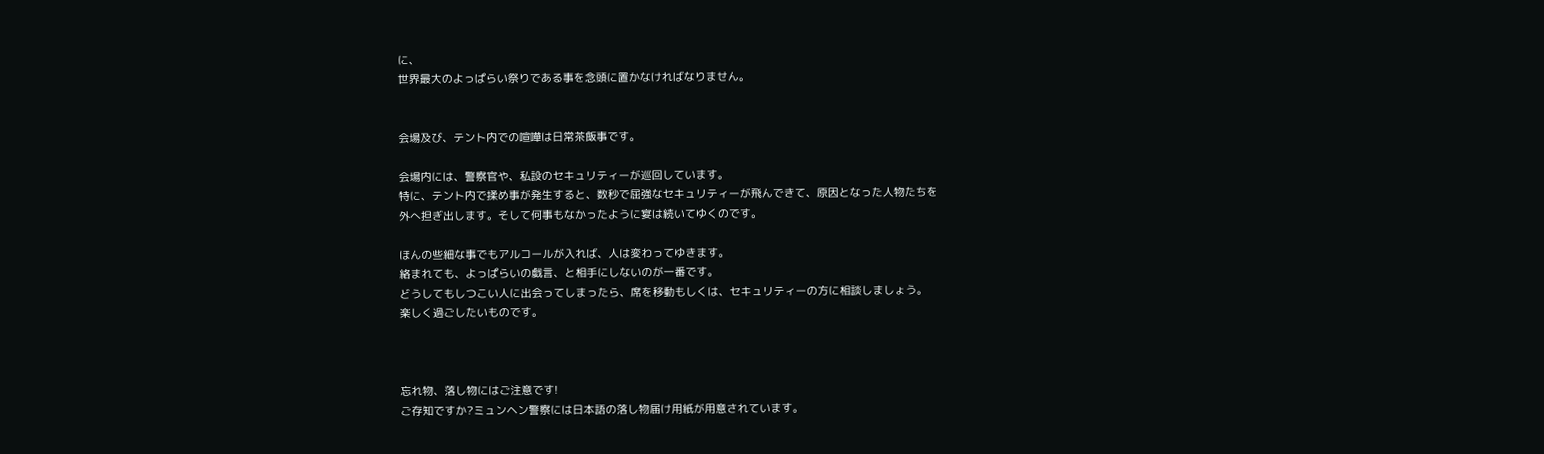に、
世界最大のよっぱらい祭りである事を念頭に置かなければなりません。


会場及び、テント内での喧嘩は日常茶飯事です。

会場内には、警察官や、私設のセキュリティーが巡回しています。
特に、テント内で揉め事が発生すると、数秒で屈強なセキュリティーが飛んできて、原因となった人物たちを
外へ担ぎ出します。そして何事もなかったように宴は続いてゆくのです。

ほんの些細な事でもアルコールが入れば、人は変わってゆきます。
絡まれても、よっぱらいの戯言、と相手にしないのが一番です。
どうしてもしつこい人に出会ってしまったら、席を移動もしくは、セキュリティーの方に相談しましょう。
楽しく過ごしたいものです。



忘れ物、落し物にはご注意です!
ご存知ですか?ミュンヘン警察には日本語の落し物届け用紙が用意されています。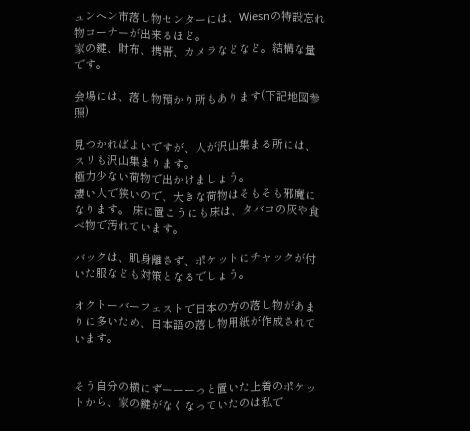ュンヘン市落し物センターには、Wiesnの特設忘れ物コーナーが出来るほど。
家の鍵、財布、携帯、カメラなどなど。結構な量です。

会場には、落し物預かり所もあります(下記地図参照)

見つかればよいですが、人が沢山集まる所には、スリも沢山集まります。
極力少ない荷物で出かけましょう。
凄い人で狭いので、大きな荷物はそもそも邪魔になります。 床に置こうにも床は、タバコの灰や食べ物で汚れています。

バックは、肌身離さず、ポケットにチャックが付いた服なども対策となるでしょう。

オクトーバーフェストで日本の方の落し物があまりに多いため、日本語の落し物用紙が作成されています。


そう自分の横にずーーーっと置いた上着のポケットから、家の鍵がなくなっていたのは私で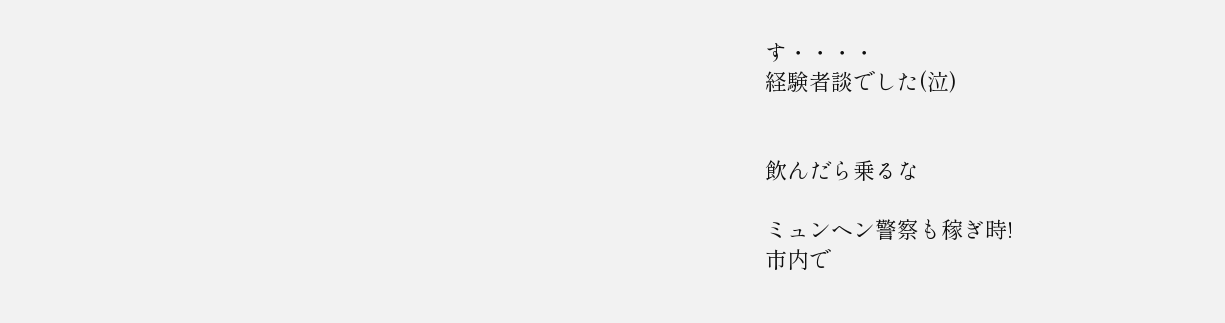す・・・・
経験者談でした(泣)


飲んだら乗るな

ミュンヘン警察も稼ぎ時!
市内で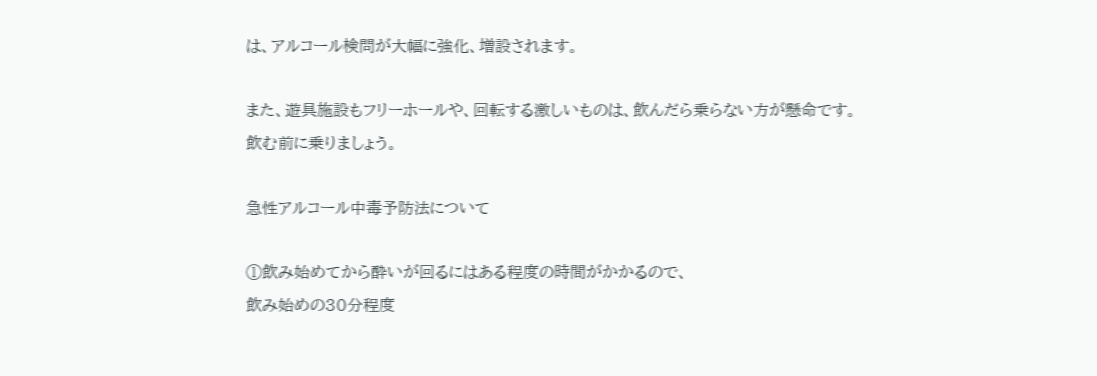は、アルコール検問が大幅に強化、増設されます。

また、遊具施設もフリーホールや、回転する激しいものは、飲んだら乗らない方が懸命です。
飲む前に乗りましょう。

急性アルコール中毒予防法について

①飲み始めてから酔いが回るにはある程度の時間がかかるので、
飲み始めの30分程度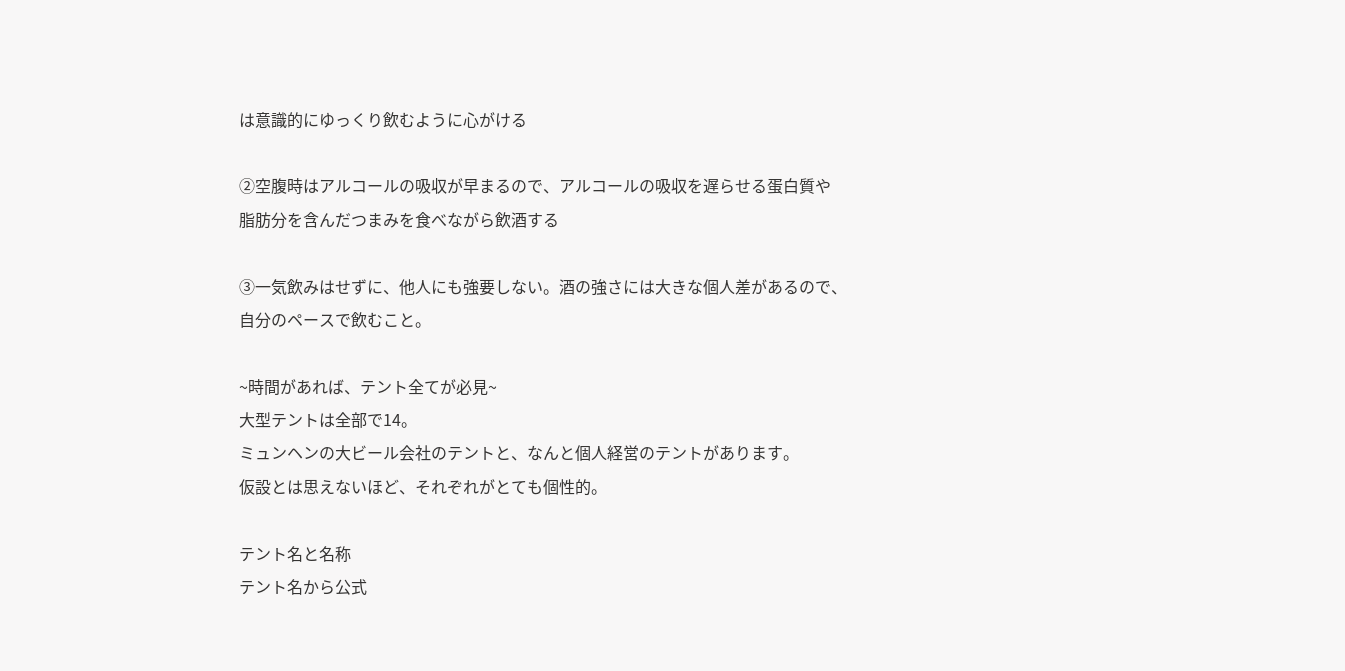は意識的にゆっくり飲むように心がける

②空腹時はアルコールの吸収が早まるので、アルコールの吸収を遅らせる蛋白質や
脂肪分を含んだつまみを食べながら飲酒する

③一気飲みはせずに、他人にも強要しない。酒の強さには大きな個人差があるので、
自分のペースで飲むこと。

~時間があれば、テント全てが必見~
大型テントは全部で14。
ミュンヘンの大ビール会社のテントと、なんと個人経営のテントがあります。
仮設とは思えないほど、それぞれがとても個性的。

テント名と名称
テント名から公式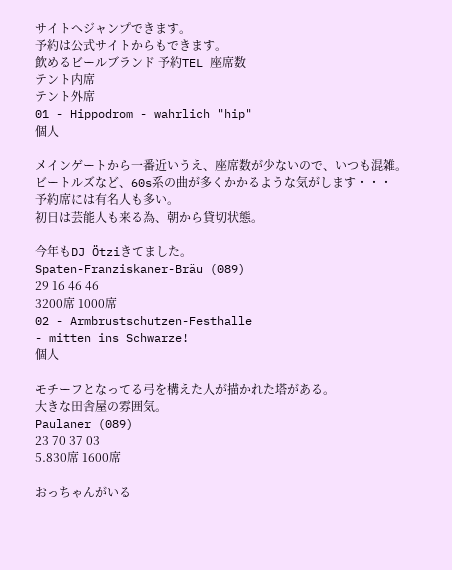サイトへジャンプできます。
予約は公式サイトからもできます。
飲めるビールブランド 予約TEL 座席数
テント内席
テント外席
01 - Hippodrom - wahrlich "hip"
個人

メインゲートから一番近いうえ、座席数が少ないので、いつも混雑。
ビートルズなど、60s系の曲が多くかかるような気がします・・・
予約席には有名人も多い。
初日は芸能人も来る為、朝から貸切状態。

今年もDJ Ötziきてました。
Spaten-Franziskaner-Bräu (089)
29 16 46 46
3200席 1000席
02 - Armbrustschutzen-Festhalle
- mitten ins Schwarze!
個人

モチーフとなってる弓を構えた人が描かれた塔がある。
大きな田舎屋の雰囲気。
Paulaner (089)
23 70 37 03
5.830席 1600席

おっちゃんがいる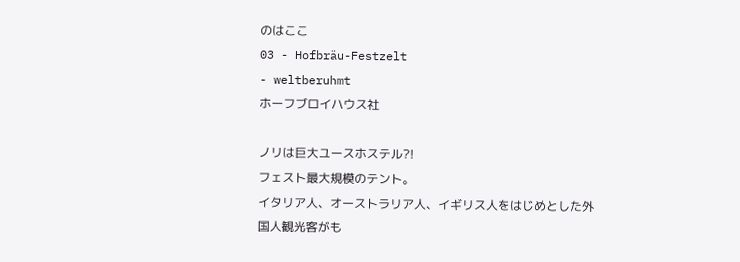のはここ
03 - Hofbräu-Festzelt
- weltberuhmt
ホーフブロイハウス社

ノリは巨大ユースホステル?!
フェスト最大規模のテント。
イタリア人、オーストラリア人、イギリス人をはじめとした外国人観光客がも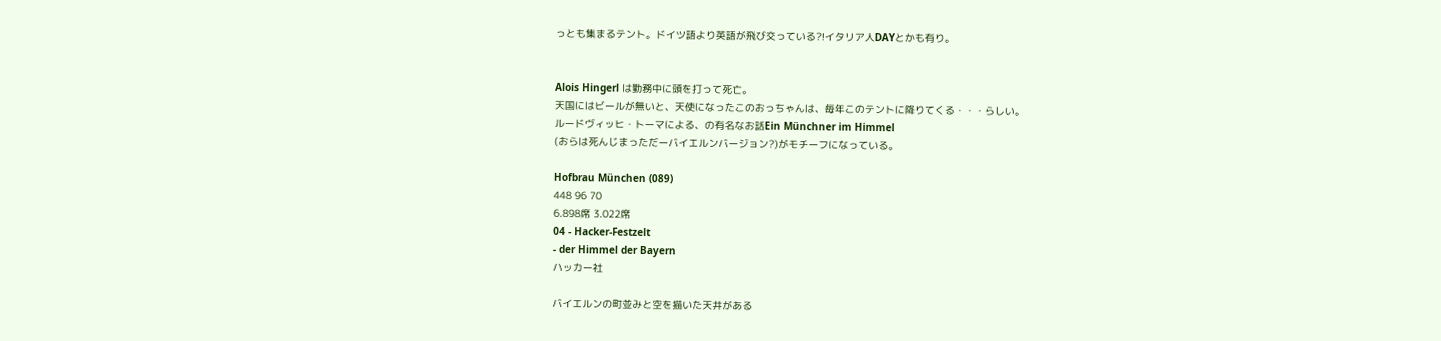っとも集まるテント。ドイツ語より英語が飛び交っている?!イタリア人DAYとかも有り。


Alois Hingerl は勤務中に頭を打って死亡。
天国にはビールが無いと、天使になったこのおっちゃんは、毎年このテントに降りてくる・・・らしい。
ルードヴィッヒ・トーマによる、の有名なお話Ein Münchner im Himmel
(おらは死んじまっただーバイエルンバージョン?)がモチーフになっている。

Hofbrau München (089)
448 96 70
6.898席 3.022席
04 - Hacker-Festzelt
- der Himmel der Bayern
ハッカー社

バイエルンの町並みと空を描いた天井がある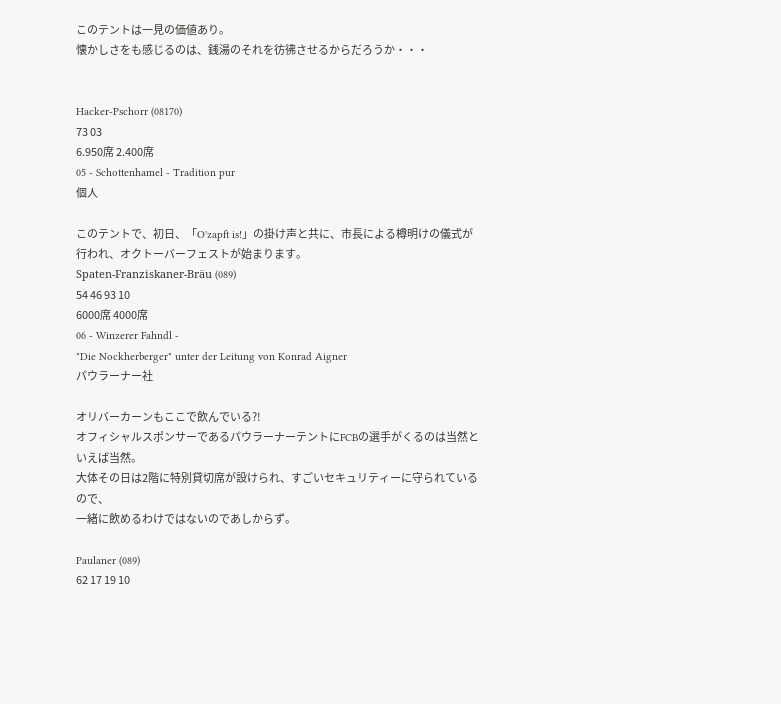このテントは一見の価値あり。
懐かしさをも感じるのは、銭湯のそれを彷彿させるからだろうか・・・


Hacker-Pschorr (08170)
73 03
6.950席 2.400席
05 - Schottenhamel - Tradition pur
個人

このテントで、初日、「O'zapft is!」の掛け声と共に、市長による樽明けの儀式が行われ、オクトーバーフェストが始まります。
Spaten-Franziskaner-Bräu (089)
54 46 93 10
6000席 4000席
06 - Winzerer Fahndl -
"Die Nockherberger" unter der Leitung von Konrad Aigner
パウラーナー社

オリバーカーンもここで飲んでいる?!
オフィシャルスポンサーであるパウラーナーテントにFCBの選手がくるのは当然といえば当然。
大体その日は2階に特別貸切席が設けられ、すごいセキュリティーに守られているので、
一緒に飲めるわけではないのであしからず。

Paulaner (089)
62 17 19 10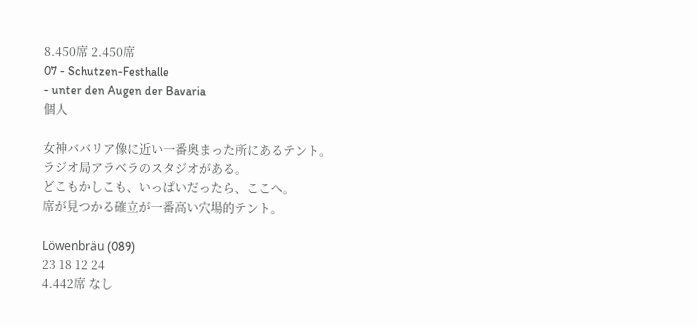8.450席 2.450席
07 - Schutzen-Festhalle
- unter den Augen der Bavaria
個人

女神ババリア像に近い一番奥まった所にあるテント。
ラジオ局アラベラのスタジオがある。
どこもかしこも、いっぱいだったら、ここへ。
席が見つかる確立が一番高い穴場的テント。

Löwenbräu (089)
23 18 12 24
4.442席 なし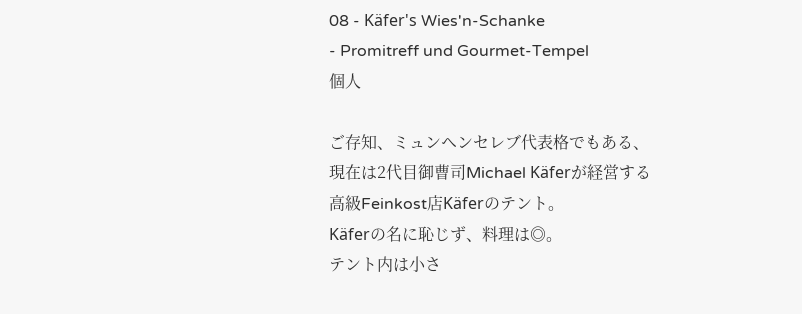08 - Käfer's Wies'n-Schanke
- Promitreff und Gourmet-Tempel
個人

ご存知、ミュンヘンセレブ代表格でもある、
現在は2代目御曹司Michael Käferが経営する
高級Feinkost店Käferのテント。
Käferの名に恥じず、料理は◎。
テント内は小さ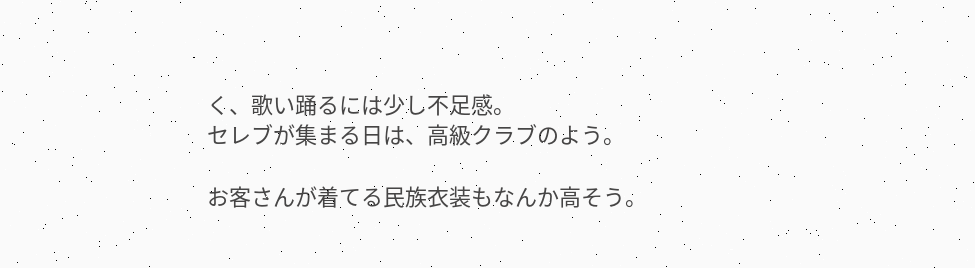く、歌い踊るには少し不足感。
セレブが集まる日は、高級クラブのよう。

お客さんが着てる民族衣装もなんか高そう。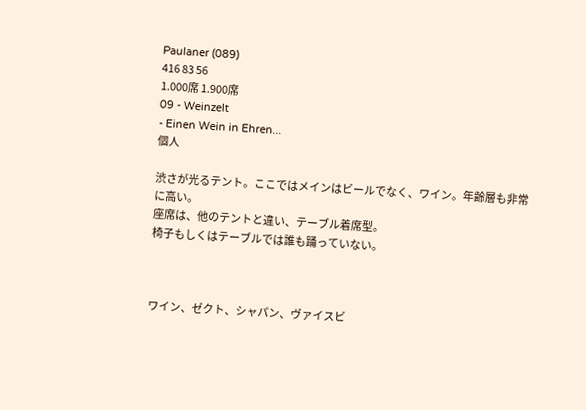Paulaner (089)
416 83 56
1.000席 1.900席
09 - Weinzelt
- Einen Wein in Ehren...
個人

渋さが光るテント。ここではメインはビールでなく、ワイン。年齢層も非常に高い。
座席は、他のテントと違い、テーブル着席型。
椅子もしくはテーブルでは誰も踊っていない。



ワイン、ゼクト、シャパン、ヴァイスビ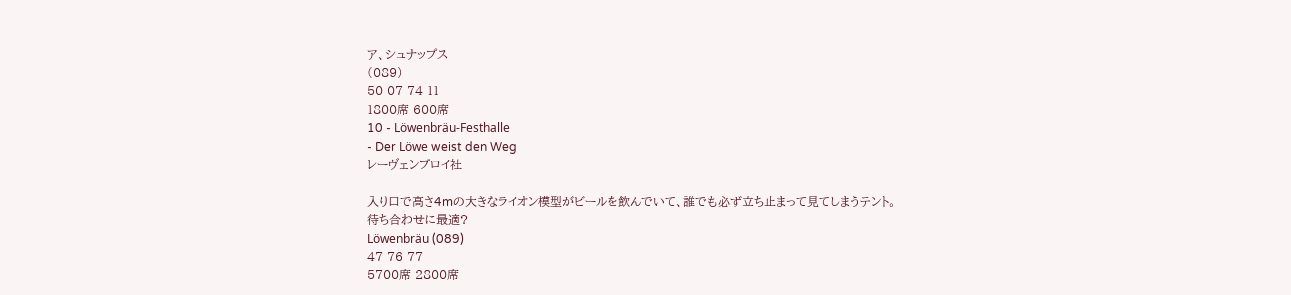ア、シュナップス
(089)
50 07 74 11
1800席 600席
10 - Löwenbräu-Festhalle
- Der Löwe weist den Weg
レーヴェンブロイ社

入り口で高さ4mの大きなライオン模型がビールを飲んでいて、誰でも必ず立ち止まって見てしまうテント。
待ち合わせに最適?
Löwenbräu (089)
47 76 77
5700席 2800席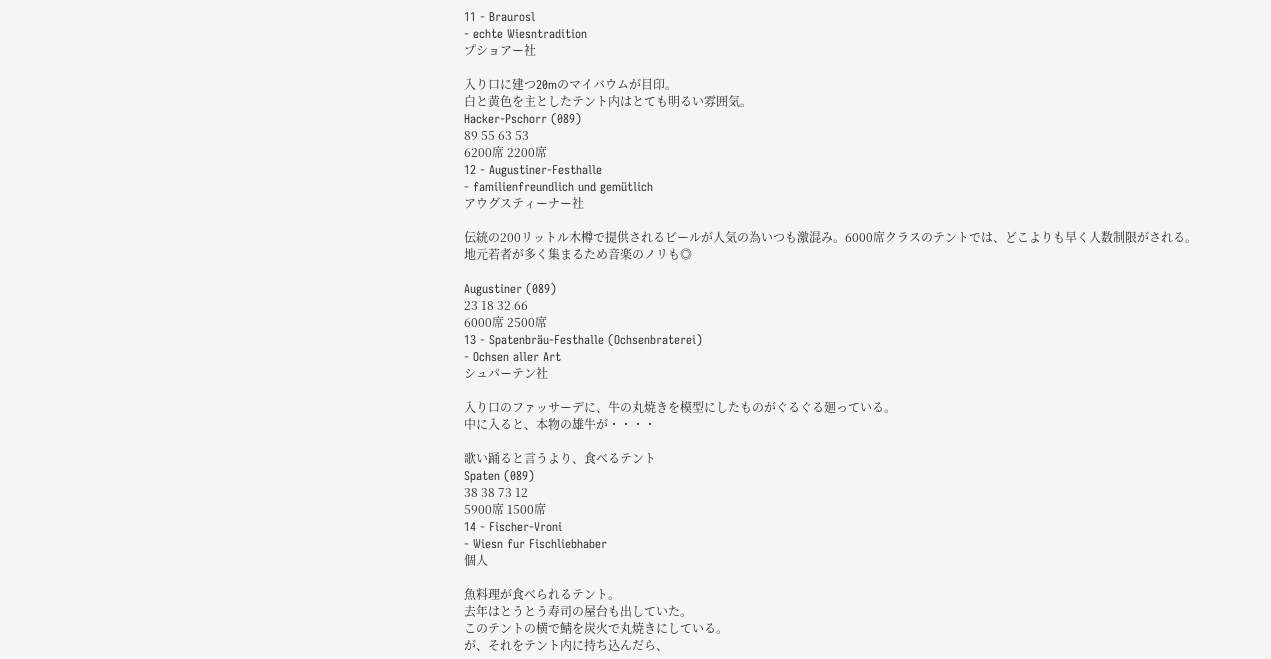11 - Braurosl
- echte Wiesntradition
プショアー社

入り口に建つ20mのマイバウムが目印。
白と黄色を主としたテント内はとても明るい雰囲気。
Hacker-Pschorr (089)
89 55 63 53
6200席 2200席
12 - Augustiner-Festhalle
- familienfreundlich und gemütlich
アウグスティーナー社

伝統の200リットル木樽で提供されるビールが人気の為いつも激混み。6000席クラスのテントでは、どこよりも早く人数制限がされる。
地元若者が多く集まるため音楽のノリも◎

Augustiner (089)
23 18 32 66
6000席 2500席
13 - Spatenbräu-Festhalle (Ochsenbraterei)
- Ochsen aller Art
シュパーテン社

入り口のファッサーデに、牛の丸焼きを模型にしたものがぐるぐる廻っている。
中に入ると、本物の雄牛が・・・・

歌い踊ると言うより、食べるテント
Spaten (089)
38 38 73 12
5900席 1500席
14 - Fischer-Vroni
- Wiesn fur Fischliebhaber
個人

魚料理が食べられるテント。
去年はとうとう寿司の屋台も出していた。
このテントの横で鯖を炭火で丸焼きにしている。
が、それをテント内に持ち込んだら、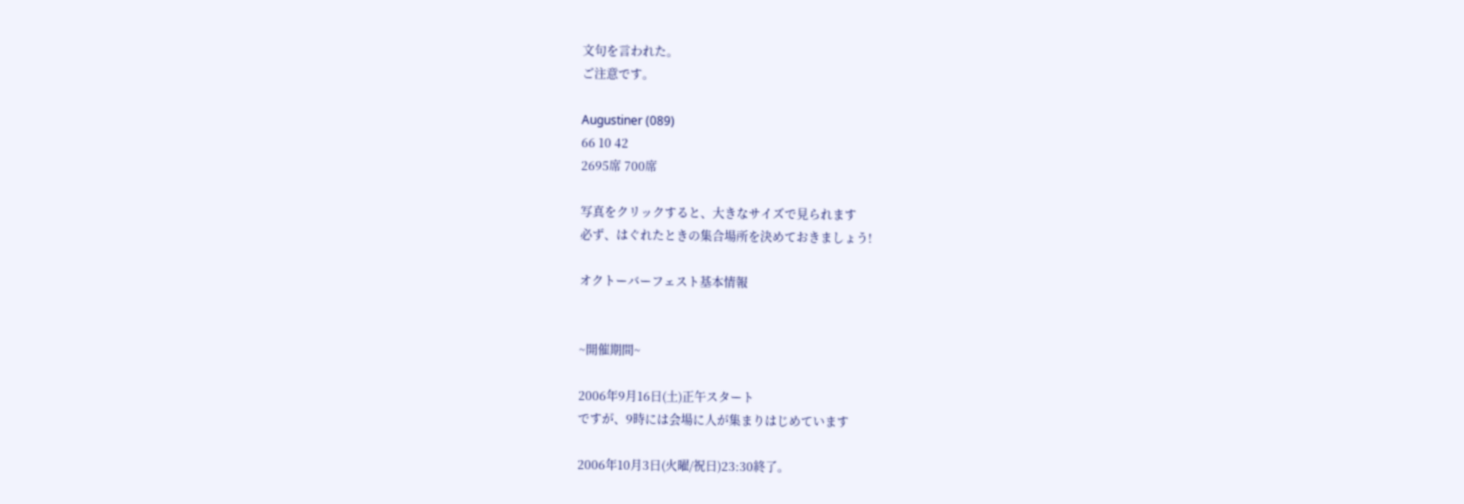文句を言われた。
ご注意です。

Augustiner (089)
66 10 42
2695席 700席

写真をクリックすると、大きなサイズで見られます
必ず、はぐれたときの集合場所を決めておきましょう!

オクトーバーフェスト基本情報


~開催期間~

2006年9月16日(土)正午スタート
ですが、9時には会場に人が集まりはじめています

2006年10月3日(火曜/祝日)23:30終了。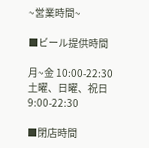~営業時間~

■ビール提供時間

月~金 10:00-22:30
土曜、日曜、祝日 9:00-22:30

■閉店時間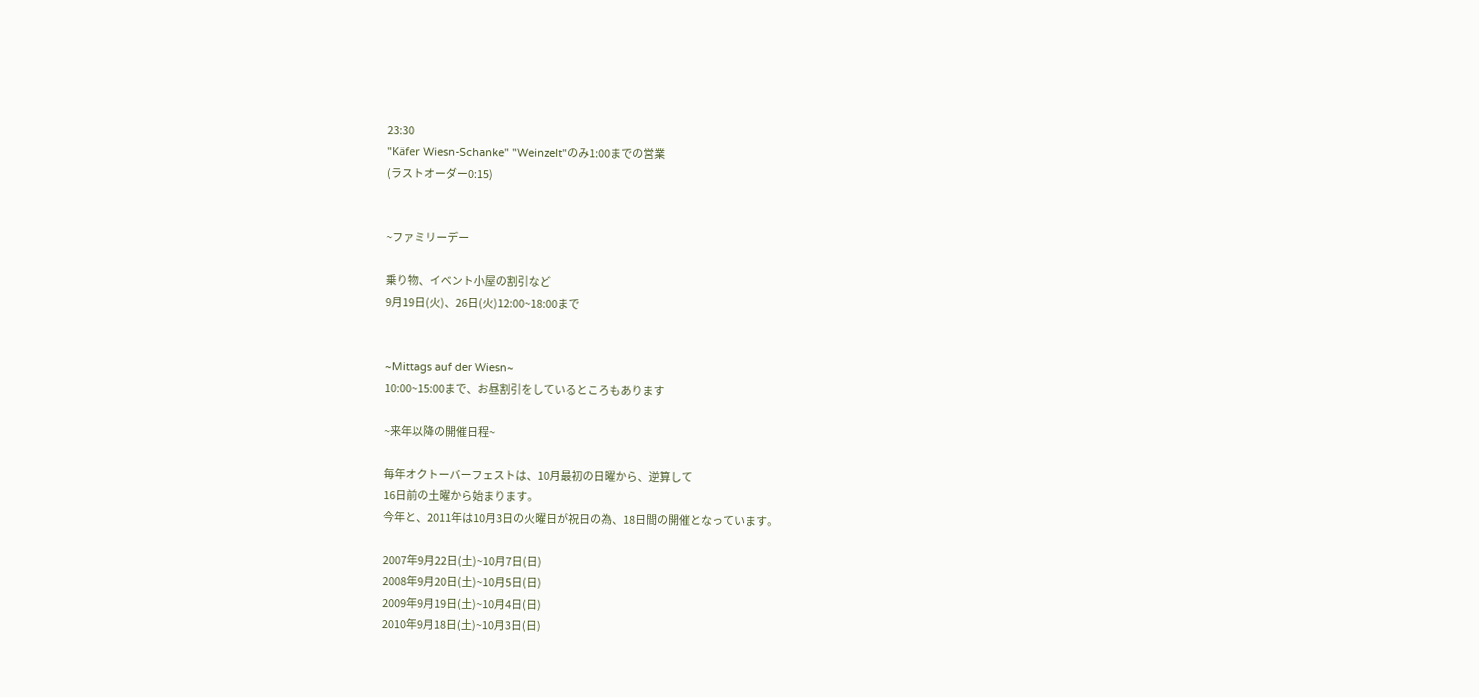23:30
"Käfer Wiesn-Schanke" "Weinzelt"のみ1:00までの営業
(ラストオーダー0:15)


~ファミリーデー

乗り物、イベント小屋の割引など
9月19日(火)、26日(火)12:00~18:00まで


~Mittags auf der Wiesn~
10:00~15:00まで、お昼割引をしているところもあります

~来年以降の開催日程~

毎年オクトーバーフェストは、10月最初の日曜から、逆算して
16日前の土曜から始まります。
今年と、2011年は10月3日の火曜日が祝日の為、18日間の開催となっています。

2007年9月22日(土)~10月7日(日)
2008年9月20日(土)~10月5日(日)
2009年9月19日(土)~10月4日(日)
2010年9月18日(土)~10月3日(日)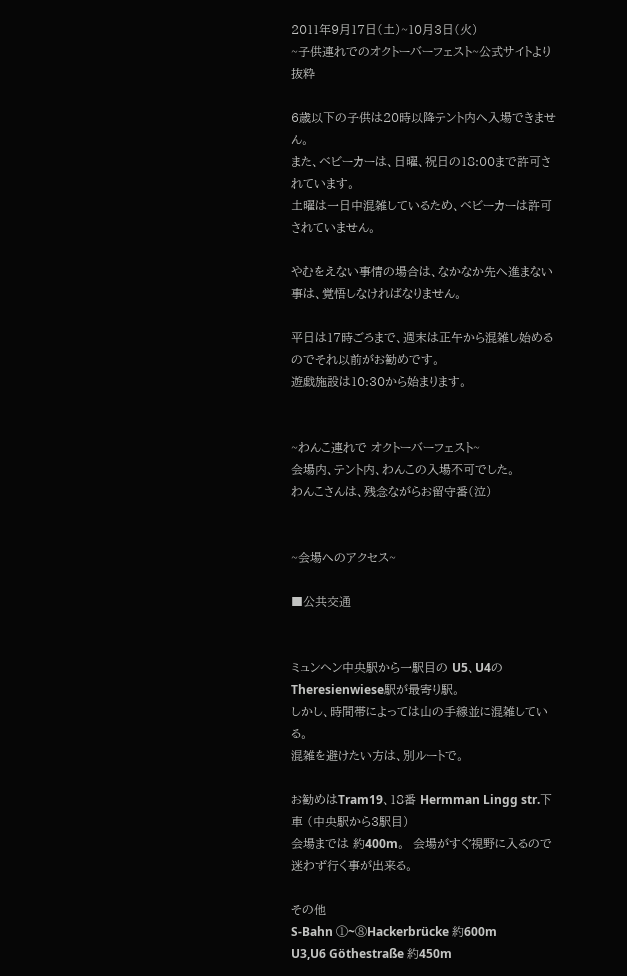2011年9月17日(土)~10月3日(火)
~子供連れでのオクトーバーフェスト~公式サイトより抜粋

6歳以下の子供は20時以降テント内へ入場できません。
また、ベビーカーは、日曜、祝日の18:00まで許可されています。
土曜は一日中混雑しているため、ベビーカーは許可されていません。

やむをえない事情の場合は、なかなか先へ進まない事は、覚悟しなければなりません。

平日は17時ごろまで、週末は正午から混雑し始めるのでそれ以前がお勧めです。
遊戯施設は10:30から始まります。


~わんこ連れで オクトーバーフェスト~
会場内、テント内、わんこの入場不可でした。
わんこさんは、残念ながらお留守番(泣)


~会場へのアクセス~

■公共交通


ミュンヘン中央駅から一駅目の U5、U4のTheresienwiese駅が最寄り駅。
しかし、時間帯によっては山の手線並に混雑している。
混雑を避けたい方は、別ルートで。

お勧めはTram19、18番 Hermman Lingg str.下車 (中央駅から3駅目)
会場までは 約400m。  会場がすぐ視野に入るので迷わず行く事が出来る。

その他
S-Bahn ①~⑧Hackerbrücke 約600m
U3,U6 Göthestraße 約450m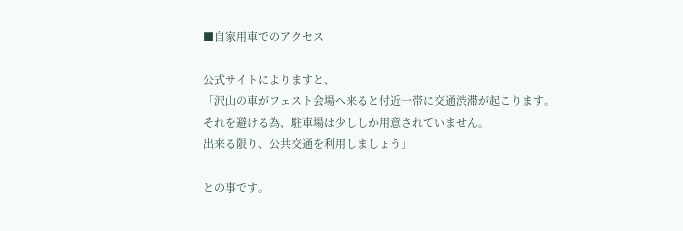■自家用車でのアクセス

公式サイトによりますと、
「沢山の車がフェスト会場へ来ると付近一帯に交通渋滞が起こります。
それを避ける為、駐車場は少ししか用意されていません。
出来る限り、公共交通を利用しましょう」

との事です。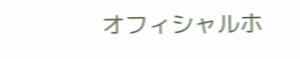オフィシャルホ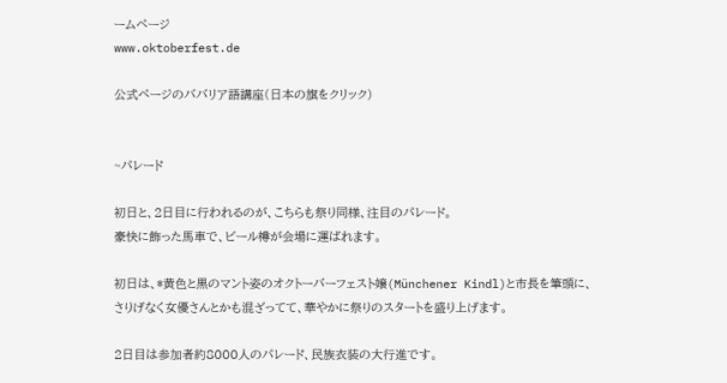ームページ
www.oktoberfest.de

公式ページのババリア語講座(日本の旗をクリック)


~パレード

初日と、2日目に行われるのが、こちらも祭り同様、注目のパレード。
豪快に飾った馬車で、ビール樽が会場に運ばれます。

初日は、*黄色と黒のマント姿のオクトーバーフェスト嬢(Münchener Kindl)と市長を筆頭に、
さりげなく女優さんとかも混ざってて、華やかに祭りのスタートを盛り上げます。

2日目は参加者約8000人のパレード、民族衣装の大行進です。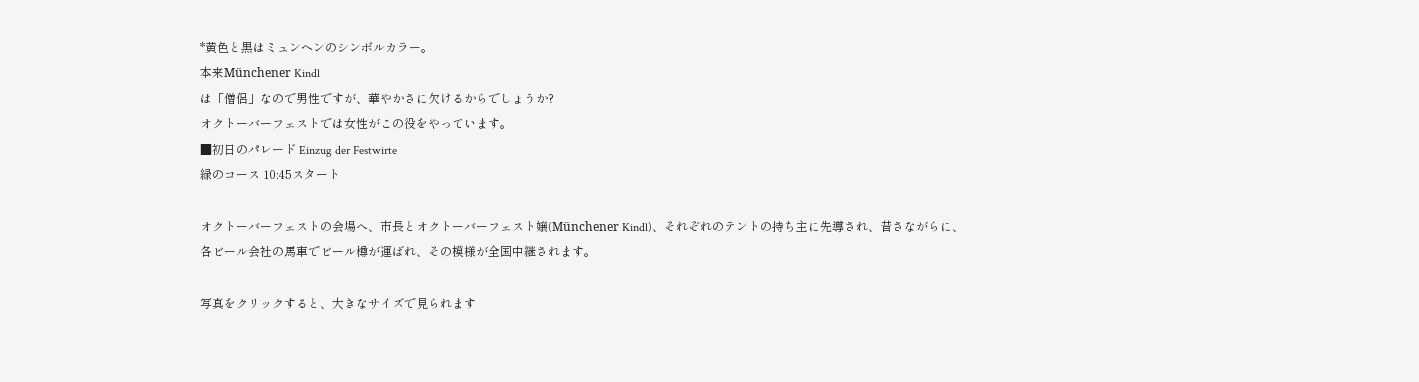*黄色と黒はミュンヘンのシンボルカラー。
本来Münchener Kindl
は「僧侶」なので男性ですが、華やかさに欠けるからでしょうか?
オクトーバーフェストでは女性がこの役をやっています。
■初日のパレード Einzug der Festwirte
緑のコース 10:45スタート

オクトーバーフェストの会場へ、市長とオクトーバーフェスト嬢(Münchener Kindl)、それぞれのテントの持ち主に先導され、昔さながらに、
各ビール会社の馬車でビール樽が運ばれ、その模様が全国中継されます。

写真をクリックすると、大きなサイズで見られます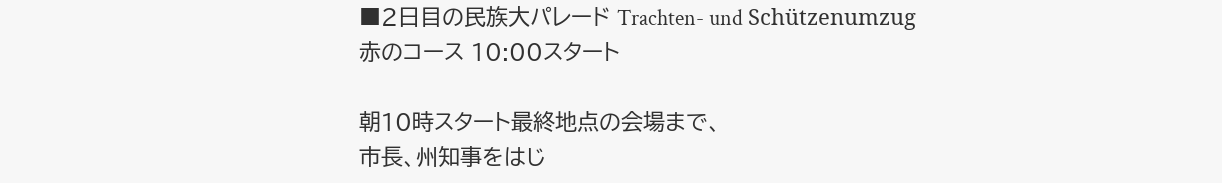■2日目の民族大パレード Trachten- und Schützenumzug
赤のコース 10:00スタート

朝10時スタート最終地点の会場まで、
市長、州知事をはじ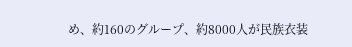め、約160のグループ、約8000人が民族衣装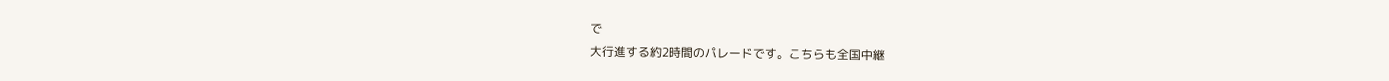で
大行進する約2時間のパレードです。こちらも全国中継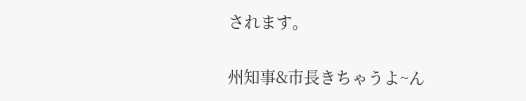されます。

州知事&市長きちゃうよ~ん